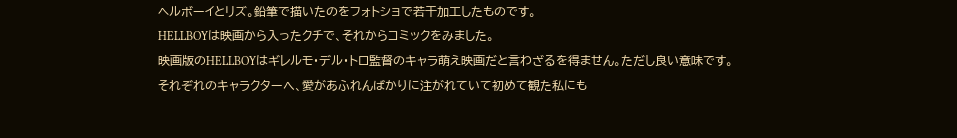ヘルボーイとリズ。鉛筆で描いたのをフォトショで若干加工したものです。
HELLBOYは映画から入ったクチで、それからコミックをみました。
映画版のHELLBOYはギレルモ・デル・トロ監督のキャラ萌え映画だと言わざるを得ません。ただし良い意味です。
それぞれのキャラクターへ、愛があふれんばかりに注がれていて初めて観た私にも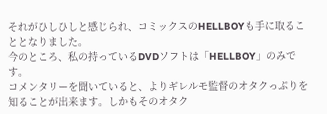それがひしひしと感じられ、コミックスのHELLBOYも手に取ることとなりました。
今のところ、私の持っているDVDソフトは「HELLBOY」のみです。
コメンタリーを聞いていると、よりギレルモ監督のオタクっぷりを知ることが出来ます。しかもそのオタク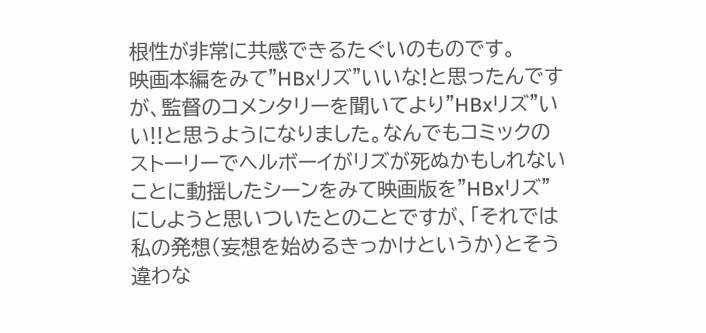根性が非常に共感できるたぐいのものです。
映画本編をみて"HBxリズ"いいな!と思ったんですが、監督のコメンタリーを聞いてより"HBxリズ"いい!!と思うようになりました。なんでもコミックのストーリーでヘルボーイがリズが死ぬかもしれないことに動揺したシーンをみて映画版を"HBxリズ"にしようと思いついたとのことですが、「それでは私の発想(妄想を始めるきっかけというか)とそう違わな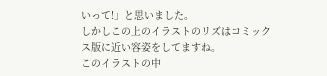いって!」と思いました。
しかしこの上のイラストのリズはコミックス版に近い容姿をしてますね。
このイラストの中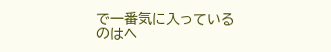で一番気に入っているのはヘ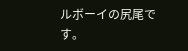ルボーイの尻尾です。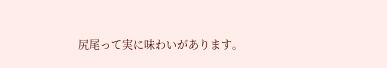尻尾って実に味わいがあります。